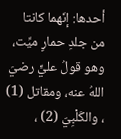أحدها: إنّهما كانتا من جلدِ حمارٍ ميِّت، وهو قولُ عليٍّ رضيَ اللهُ عنه، ومقاتل (1) ، والكَلْبِيّ (2) ،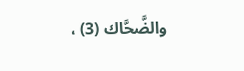والضَّحَّاك (3) ،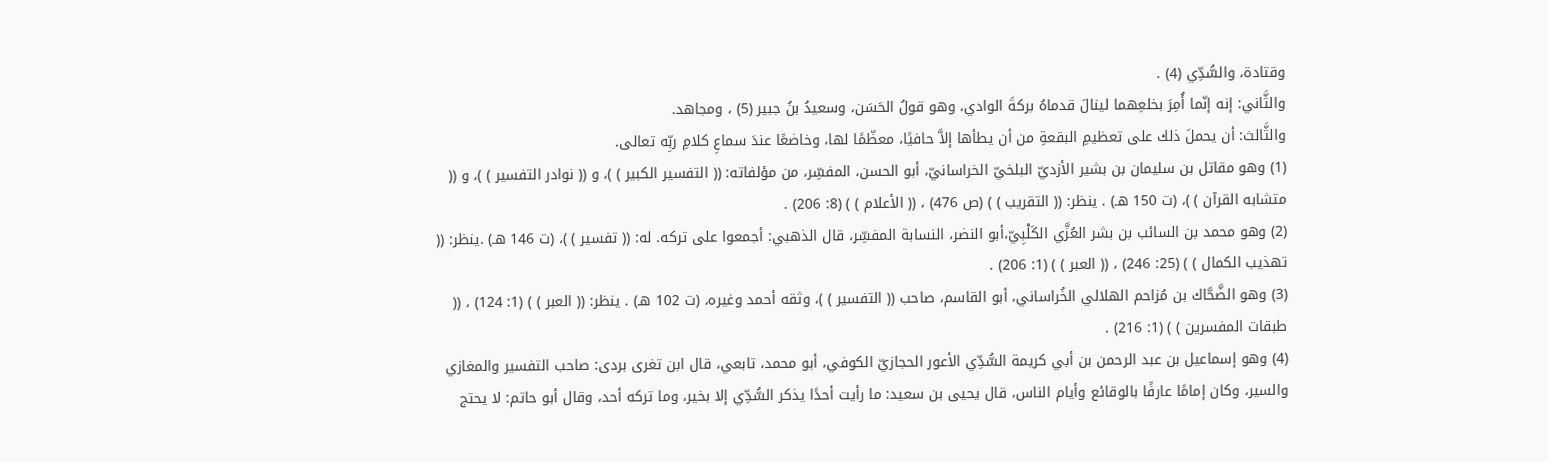وقتادة، والسُّدِّي (4) .
والثَّاني: إنه إنّما أُمِرَ بخلعِهما لينالَ قدماهُ بركةَ الوادي، وهو قولُ الحَسَن، وسعيدُ بنُ جبير (5) ، ومجاهد.
والثَّالث: أن يحملَ ذلك على تعظيمِ البقعةِ من أن يطأها إلاَّ حافيًا، معظّمًا لها، وخاضعًا عندَ سماعِ كلامِ ربِّه تعالى.
(1) وهو مقاتل بن سليمان بن بشير الأزديّ البلخيّ الخراسانيّ، أبو الحسن، المفسِّر، من مؤلفاته: (( التفسير الكبير ) )، و (( نوادر التفسير ) )، و (( متشابه القرآن ) )، (ت 150 هـ) . ينظر: (( التقريب ) ) (ص 476) ، (( الأعلام ) ) (8: 206) .
(2) وهو محمد بن السائب بن بشر العُزَّي الكَلْبِيّ،أبو النضر، النسابة المفسِّر، قال الذهبي: أجمعوا على تركه. له: (( تفسير ) )، (ت 146 هـ) .ينظر: (( تهذيب الكمال ) ) (25: 246) ، (( العبر ) ) (1: 206) .
(3) وهو الضَّحَّاك بن مُزاحم الهلالي الخُراساني، أبو القاسم، صاحب (( التفسير ) )، وثقه أحمد وغيره، (ت 102 هـ) . ينظر: (( العبر ) ) (1: 124) ، (( طبقات المفسرين ) ) (1: 216) .
(4) وهو إسماعيل بن عبد الرحمن بن أبي كريمة السُّدِّي الأعور الحجازيّ الكوفي، أبو محمد، تابعي، قال ابن تغرى بردى: صاحب التفسير والمغازي والسير، وكان إمامًا عارفًا بالوقائع وأيام الناس، قال يحيى بن سعيد: ما رأيت أحدًا يذكر السُّدِّي إلا بخير، وما تركه أحد، وقال أبو حاتم: لا يحتج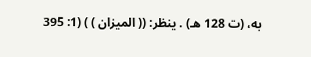به، (ت 128 هـ) . ينظر: (( الميزان ) ) (1: 395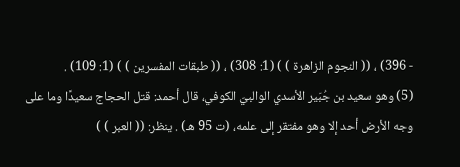- 396) ، (( النجوم الزاهرة ) ) (1: 308) ، (( طبقات المفسرين ) ) (1: 109) .
(5) وهو سعيد بن جُبَير الأسدي الوالبيّ الكوفي، قال أحمد: قتل الحجاج سعيدًا وما على وجه الأرض أحد إلا وهو مفتقر إلى علمه، (ت 95 هـ) . ينظر: (( العبر ) )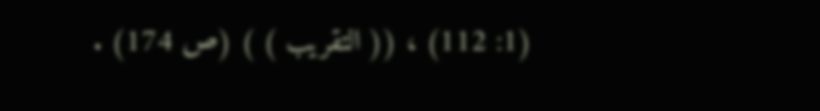(1: 112) ، (( التقريب ) ) (ص 174) .